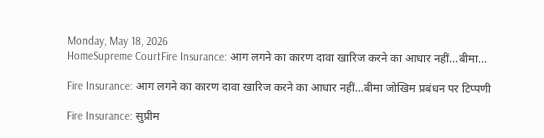Monday, May 18, 2026
HomeSupreme CourtFire Insurance: आग लगने का कारण दावा खारिज करने का आधार नहीं…बीमा...

Fire Insurance: आग लगने का कारण दावा खारिज करने का आधार नहीं…बीमा जोखिम प्रबंधन पर टिप्पणी

Fire Insurance: सुप्रीम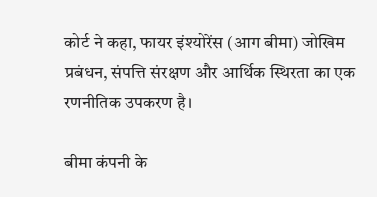कोर्ट ने कहा, फायर इंश्योरेंस (आग बीमा) जोखिम प्रबंधन, संपत्ति संरक्षण और आर्थिक स्थिरता का एक रणनीतिक उपकरण है।

बीमा कंपनी के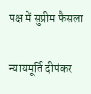पक्ष में सुप्रीम फैसला

न्यायमूर्ति दीपंकर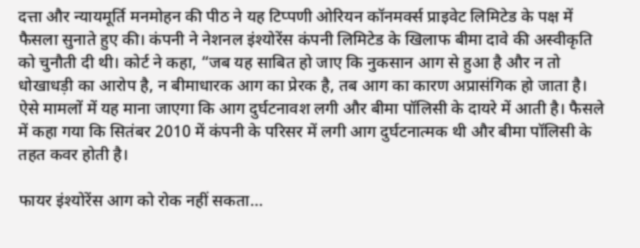दत्ता और न्यायमूर्ति मनमोहन की पीठ ने यह टिप्पणी ओरियन कॉनमर्क्स प्राइवेट लिमिटेड के पक्ष में फैसला सुनाते हुए की। कंपनी ने नेशनल इंश्योरेंस कंपनी लिमिटेड के खिलाफ बीमा दावे की अस्वीकृति को चुनौती दी थी। कोर्ट ने कहा, “जब यह साबित हो जाए कि नुकसान आग से हुआ है और न तो धोखाधड़ी का आरोप है, न बीमाधारक आग का प्रेरक है, तब आग का कारण अप्रासंगिक हो जाता है। ऐसे मामलों में यह माना जाएगा कि आग दुर्घटनावश लगी और बीमा पॉलिसी के दायरे में आती है। फैसले में कहा गया कि सितंबर 2010 में कंपनी के परिसर में लगी आग दुर्घटनात्मक थी और बीमा पॉलिसी के तहत कवर होती है।

फायर इंश्योरेंस आग को रोक नहीं सकता…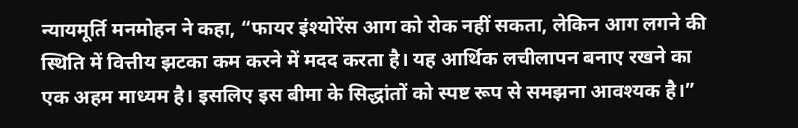न्यायमूर्ति मनमोहन ने कहा, “फायर इंश्योरेंस आग को रोक नहीं सकता, लेकिन आग लगने की स्थिति में वित्तीय झटका कम करने में मदद करता है। यह आर्थिक लचीलापन बनाए रखने का एक अहम माध्यम है। इसलिए इस बीमा के सिद्धांतों को स्पष्ट रूप से समझना आवश्यक है।”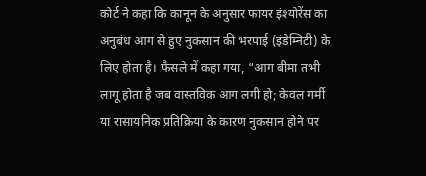कोर्ट ने कहा कि कानून के अनुसार फायर इंश्योरेंस का अनुबंध आग से हुए नुकसान की भरपाई (इंडेम्निटी) के लिए होता है। फैसले में कहा गया, “आग बीमा तभी लागू होता है जब वास्तविक आग लगी हो; केवल गर्मी या रासायनिक प्रतिक्रिया के कारण नुकसान होने पर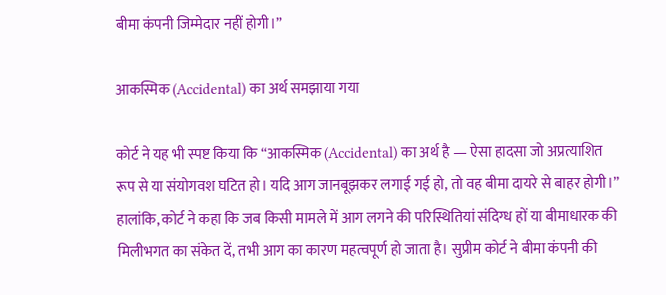बीमा कंपनी जिम्मेदार नहीं होगी।”

आकस्मिक (Accidental) का अर्थ समझाया गया

कोर्ट ने यह भी स्पष्ट किया कि “आकस्मिक (Accidental) का अर्थ है — ऐसा हादसा जो अप्रत्याशित रूप से या संयोगवश घटित हो। यदि आग जानबूझकर लगाई गई हो, तो वह बीमा दायरे से बाहर होगी।” हालांकि, कोर्ट ने कहा कि जब किसी मामले में आग लगने की परिस्थितियां संदिग्ध हों या बीमाधारक की मिलीभगत का संकेत दें, तभी आग का कारण महत्वपूर्ण हो जाता है। सुप्रीम कोर्ट ने बीमा कंपनी की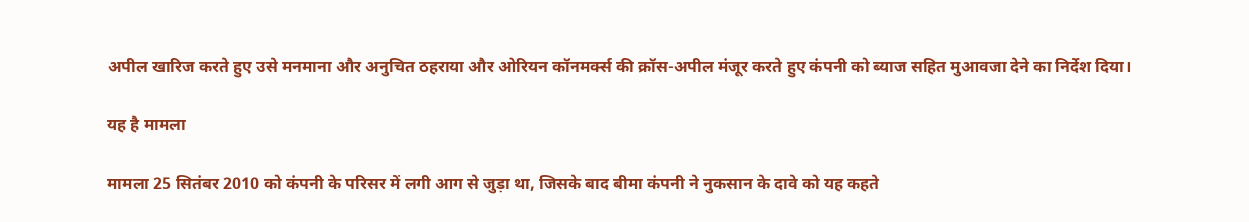अपील खारिज करते हुए उसे मनमाना और अनुचित ठहराया और ओरियन कॉनमर्क्स की क्रॉस-अपील मंजूर करते हुए कंपनी को ब्याज सहित मुआवजा देने का निर्देश दिया।

यह है मामला

मामला 25 सितंबर 2010 को कंपनी के परिसर में लगी आग से जुड़ा था, जिसके बाद बीमा कंपनी ने नुकसान के दावे को यह कहते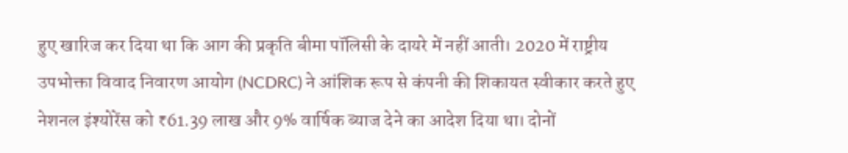हुए खारिज कर दिया था कि आग की प्रकृति बीमा पॉलिसी के दायरे में नहीं आती। 2020 में राष्ट्रीय उपभोक्ता विवाद निवारण आयोग (NCDRC) ने आंशिक रूप से कंपनी की शिकायत स्वीकार करते हुए नेशनल इंश्योरेंस को ₹61.39 लाख और 9% वार्षिक ब्याज देने का आदेश दिया था। दोनों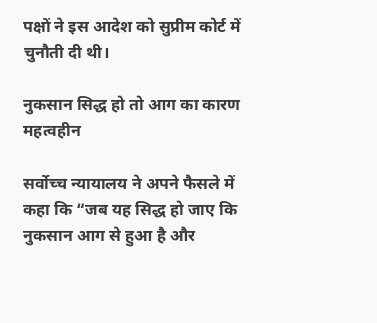पक्षों ने इस आदेश को सुप्रीम कोर्ट में चुनौती दी थी।

नुकसान सिद्ध हो तो आग का कारण महत्वहीन

सर्वोच्च न्यायालय ने अपने फैसले में कहा कि “जब यह सिद्ध हो जाए कि नुकसान आग से हुआ है और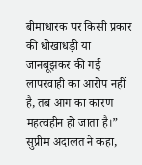बीमाधारक पर किसी प्रकार की धोखाधड़ी या जानबूझकर की गई लापरवाही का आरोप नहीं है, तब आग का कारण महत्वहीन हो जाता है।” सुप्रीम अदालत ने कहा,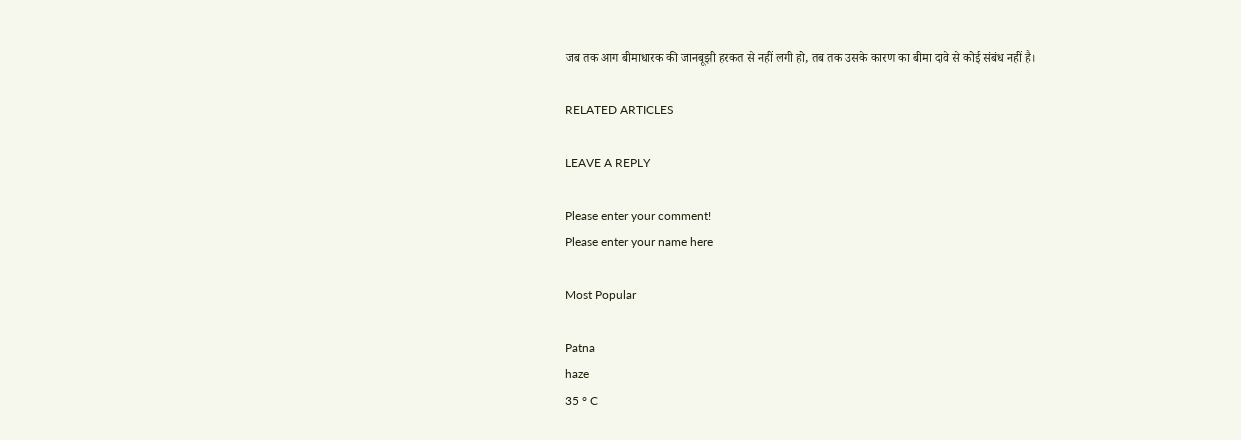जब तक आग बीमाधारक की जानबूझी हरकत से नहीं लगी हो, तब तक उसके कारण का बीमा दावे से कोई संबंध नहीं है।

RELATED ARTICLES

LEAVE A REPLY

Please enter your comment!
Please enter your name here

Most Popular

Patna
haze
35 ° C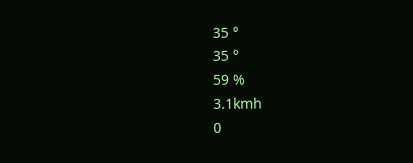35 °
35 °
59 %
3.1kmh
0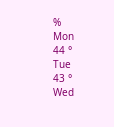%
Mon
44 °
Tue
43 °
Wed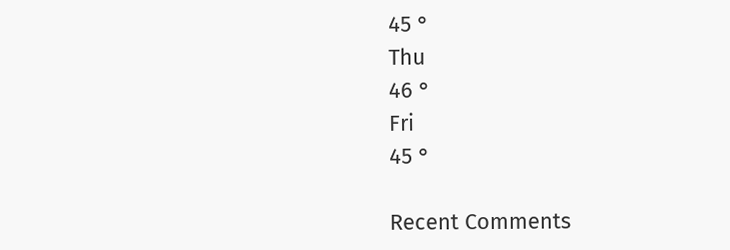45 °
Thu
46 °
Fri
45 °

Recent Comments